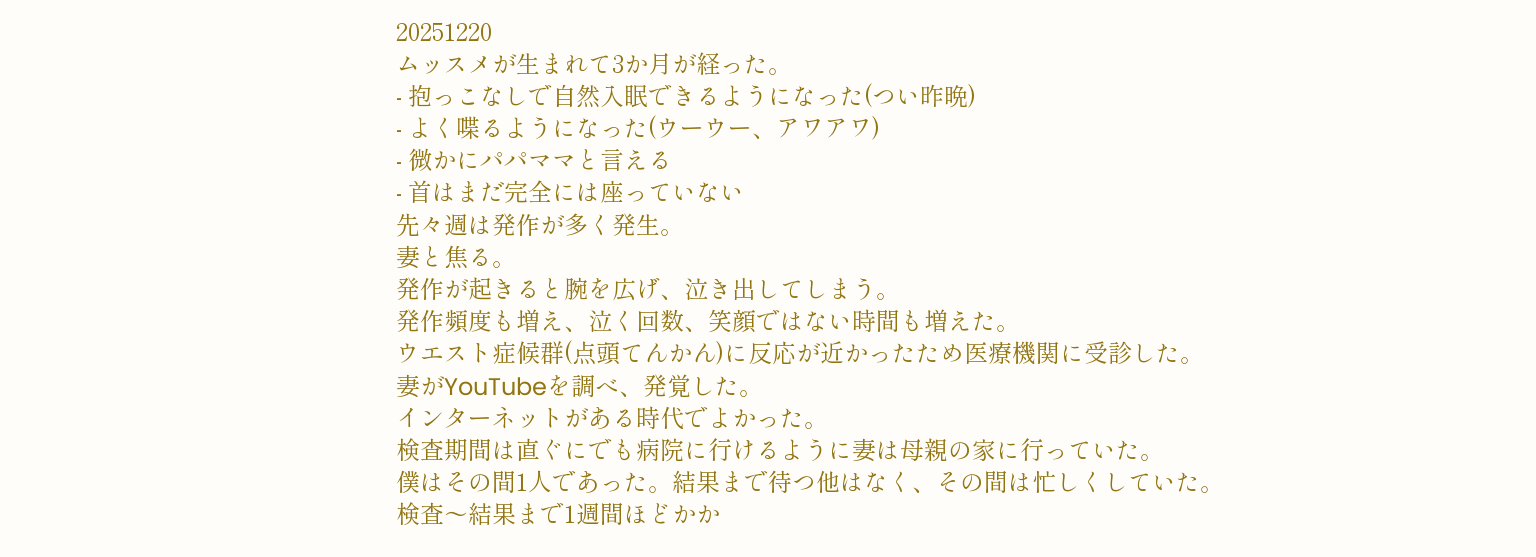20251220
ムッスメが生まれて3か月が経った。
- 抱っこなしで自然入眠できるようになった(つい昨晩)
- よく喋るようになった(ウーウー、アワアワ)
- 微かにパパママと言える
- 首はまだ完全には座っていない
先々週は発作が多く発生。
妻と焦る。
発作が起きると腕を広げ、泣き出してしまう。
発作頻度も増え、泣く回数、笑顔ではない時間も増えた。
ウエスト症候群(点頭てんかん)に反応が近かったため医療機関に受診した。
妻がYouTubeを調べ、発覚した。
インターネットがある時代でよかった。
検査期間は直ぐにでも病院に行けるように妻は母親の家に行っていた。
僕はその間1人であった。結果まで待つ他はなく、その間は忙しくしていた。
検査〜結果まで1週間ほどかか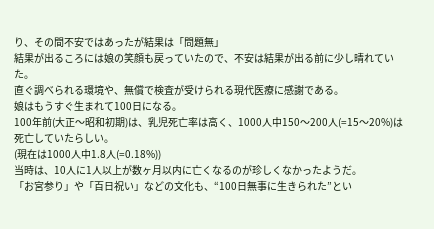り、その間不安ではあったが結果は「問題無」
結果が出るころには娘の笑顔も戻っていたので、不安は結果が出る前に少し晴れていた。
直ぐ調べられる環境や、無償で検査が受けられる現代医療に感謝である。
娘はもうすぐ生まれて100日になる。
100年前(大正〜昭和初期)は、乳児死亡率は高く、1000人中150〜200人(=15〜20%)は死亡していたらしい。
(現在は1000人中1.8人(=0.18%))
当時は、10人に1人以上が数ヶ月以内に亡くなるのが珍しくなかったようだ。
「お宮参り」や「百日祝い」などの文化も、“100日無事に生きられた”とい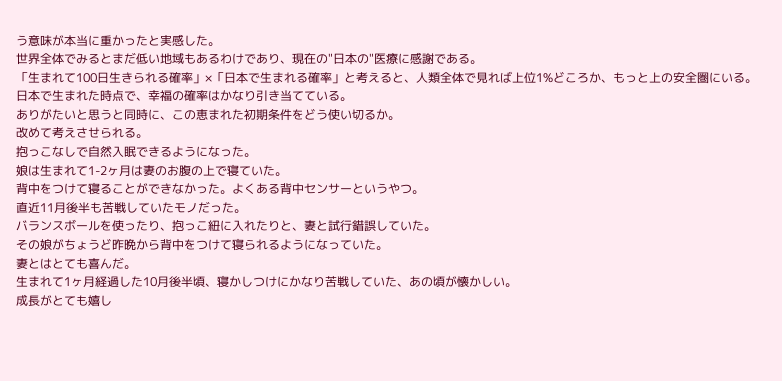う意味が本当に重かったと実感した。
世界全体でみるとまだ低い地域もあるわけであり、現在の"日本の"医療に感謝である。
「生まれて100日生きられる確率」×「日本で生まれる確率」と考えると、人類全体で見れば上位1%どころか、もっと上の安全圏にいる。
日本で生まれた時点で、幸福の確率はかなり引き当てている。
ありがたいと思うと同時に、この恵まれた初期条件をどう使い切るか。
改めて考えさせられる。
抱っこなしで自然入眠できるようになった。
娘は生まれて1-2ヶ月は妻のお腹の上で寝ていた。
背中をつけて寝ることができなかった。よくある背中センサーというやつ。
直近11月後半も苦戦していたモノだった。
バランスボールを使ったり、抱っこ紐に入れたりと、妻と試行錯誤していた。
その娘がちょうど昨晩から背中をつけて寝られるようになっていた。
妻とはとても喜んだ。
生まれて1ヶ月経過した10月後半頃、寝かしつけにかなり苦戦していた、あの頃が懐かしい。
成長がとても嬉し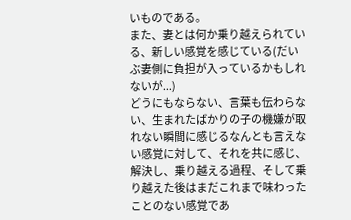いものである。
また、妻とは何か乗り越えられている、新しい感覚を感じている(だいぶ妻側に負担が入っているかもしれないが...)
どうにもならない、言葉も伝わらない、生まれたばかりの子の機嫌が取れない瞬間に感じるなんとも言えない感覚に対して、それを共に感じ、解決し、乗り越える過程、そして乗り越えた後はまだこれまで味わったことのない感覚であ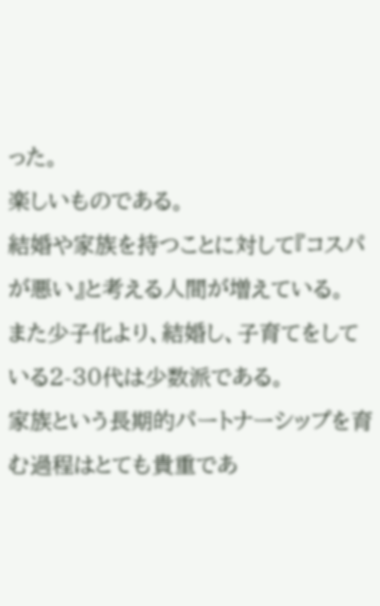った。
楽しいものである。
結婚や家族を持つことに対して『コスパが悪い』と考える人間が増えている。
また少子化より、結婚し、子育てをしている2-30代は少数派である。
家族という長期的パートナーシップを育む過程はとても貴重であ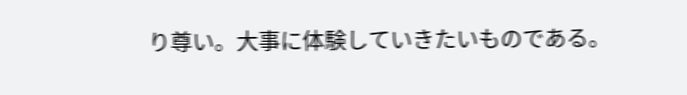り尊い。大事に体験していきたいものである。